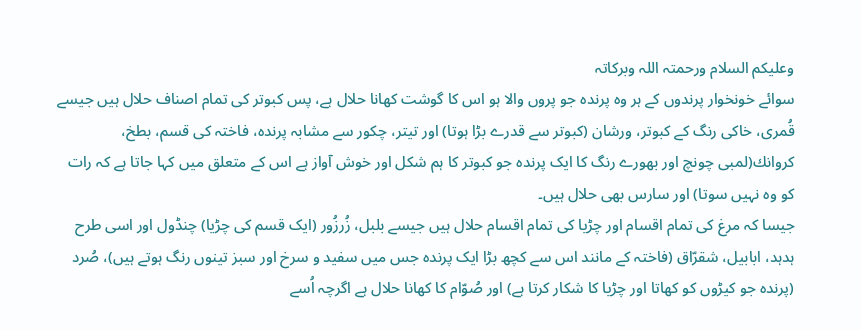وعلیکم السلام ورحمتہ اللہ وبرکاتہ
سوائے خونخوار پرندوں کے ہر وہ پرندہ جو پروں والا ہو اس کا گوشت کھانا حلال ہے، پس کبوتر کی تمام اصناف حلال ہیں جیسے قُمری، خاکی رنگ کے کبوتر، ورشان (کبوتر سے قدرے بڑا ہوتا) اور تیتر، چکور سے مشابہ پرندہ، فاختہ کی قسم، بطخ، کروانك(لمبی چونچ اور بھورے رنگ کا ایک پرندہ جو کبوتر کا ہم شکل اور خوش آواز ہے اس کے متعلق میں کہا جاتا ہے کہ رات کو وہ نہیں سوتا) اور سارس بھی حلال ہیں۔
جیسا کہ مرغ کی تمام اقسام اور چڑیا کی تمام اقسام حلال ہیں جیسے بلبل، زُرزُور (ایک قسم کی چڑیا) چنڈول اور اسی طرح ہدہد، ابابیل، شقرّاق (فاختہ کے مانند اس سے کچھ بڑا ایک پرندہ جس میں سفید و سرخ اور سبز تینوں رنگ ہوتے ہیں)، صُرد (پرندہ جو کیڑوں کو کھاتا اور چڑیا کا شکار کرتا ہے) اور صُوّام کا کھانا حلال ہے اگرچہ اُسے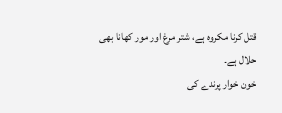قتل کرنا مکروہ ہے، شتر مرغ اور مور کھانا بھی حلال ہے۔
خون خوار پرندے کی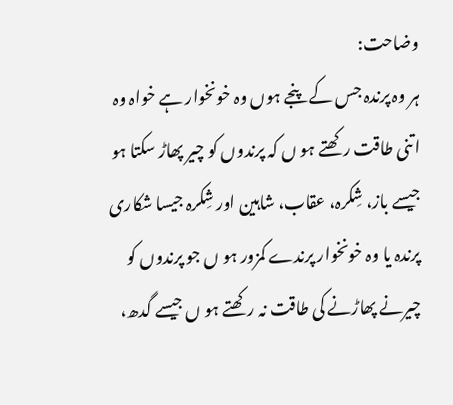وضاحت:
ہر وہ پرندہ جس کے پنجے ہوں وہ خونخوار ہے خواہ وہ اتنی طاقت رکھتے ہو ں کہ پرندوں کو چیر پھاڑ سکتا ہو جیسے باز، شِکرہ، عقاب، شاہین اور شِکرہ جیسا شکاری پرندہ یا وہ خونخوار پرندے کمزور ہو ں جو پرندوں کو چیرنے پھاڑنے کی طاقت نہ رکھتے ہو ں جیسے گدھ،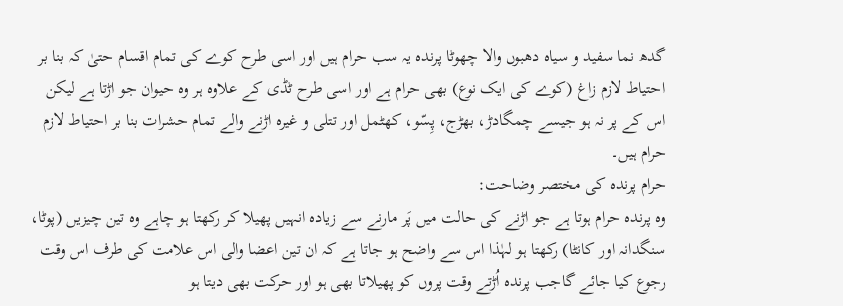گدھ نما سفید و سیاہ دھبوں والا چھوٹا پرندہ یہ سب حرام ہیں اور اسی طرح کوے کی تمام اقسام حتیٰ کہ بنا بر احتیاط لازم زاغ (کوے کی ایک نوع) بھی حرام ہے اور اسی طرح ٹڈی کے علاوہ ہر وہ حيوان جو اڑتا ہے لیکن اس کے پر نہ ہو جیسے چمگادڑ، بھڑج، پِسّو، کھٹمل اور تتلی و غیرہ اڑنے والے تمام حشرات بنا بر احتیاط لازم حرام ہیں۔
حرام پرندہ کی مختصر وضاحت:
وہ پرندہ حرام ہوتا ہے جو اڑنے کی حالت میں پَر مارنے سے زیادہ انہیں پھیلا کر رکھتا ہو چاہے وہ تین چیزیں (پوٹا، سنگدانہ اور کانٹا) رکھتا ہو لہٰذا اس سے واضح ہو جاتا ہے کہ ان تین اعضا والی اس علامت کی طرف اس وقت رجوع کیا جائے گاجب پرندہ اُڑتے وقت پروں کو پھیلاتا بھی ہو اور حرکت بھی دیتا ہو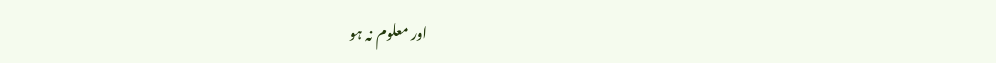اور معلوم نہ ہو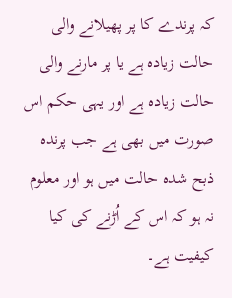کہ پرندے کا پر پھیلانے والی حالت زیادہ ہے یا پر مارنے والی حالت زیادہ ہے اور یہی حکم اس صورت میں بھی ہے جب پرندہ ذبح شدہ حالت میں ہو اور معلوم نہ ہو کہ اس کے اُڑنے کی کیا کیفیت ہے۔